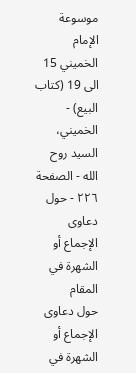موسوعة الإمام الخميني 15 الى 19 (كتاب البيع) - الخميني، السيد روح الله - الصفحة ٢٢٦ - حول دعاوى الإجماع أو الشهرة في المقام
حول دعاوى الإجماع أو الشهرة في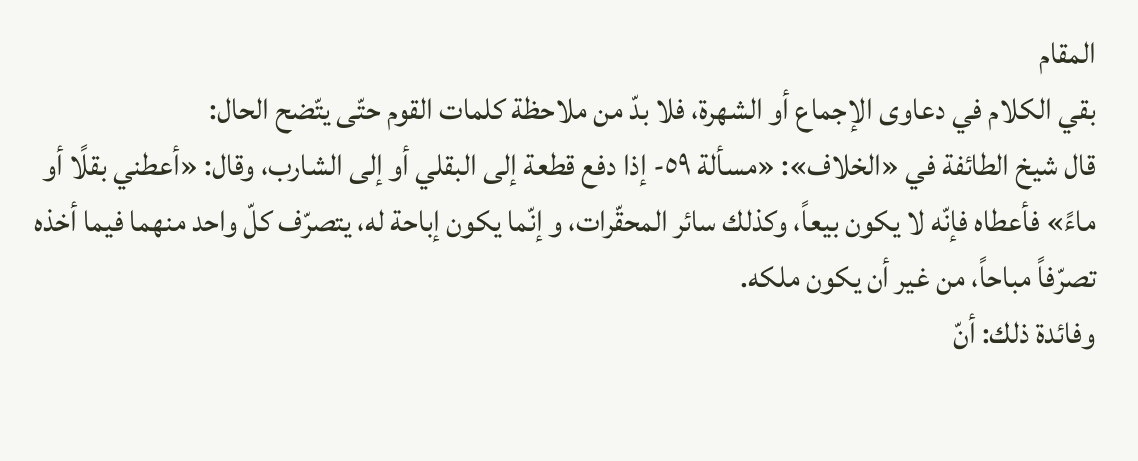المقام
بقي الكلام في دعاوى الإجماع أو الشهرة، فلا بدّ من ملاحظة كلمات القوم حتّى يتّضح الحال:
قال شيخ الطائفة في «الخلاف»: «مسألة ٥٩- إذا دفع قطعة إلى البقلي أو إلى الشارب، وقال: «أعطني بقلًا أو ماءً» فأعطاه فإنّه لا يكون بيعاً، وكذلك سائر المحقّرات، و إنّما يكون إباحة له، يتصرّف كلّ واحد منهما فيما أخذه تصرّفاً مباحاً، من غير أن يكون ملكه.
وفائدة ذلك: أنّ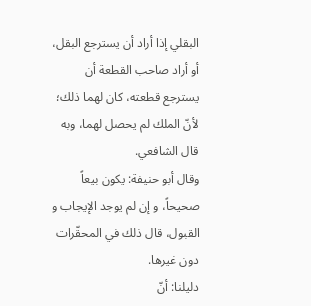البقلي إذا أراد أن يسترجع البقل، أو أراد صاحب القطعة أن يسترجع قطعته، كان لهما ذلك؛ لأنّ الملك لم يحصل لهما، وبه قال الشافعي.
وقال أبو حنيفة: يكون بيعاً صحيحاً، و إن لم يوجد الإيجاب و القبول، قال ذلك في المحقّرات دون غيرها.
دليلنا: أنّ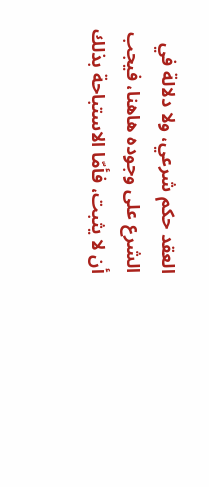العقد حكم شرعي، ولا دلالة في الشرع على وجوده هاهنا، فيجب أن لا يثبت، فأمّا الاستباحة بذلك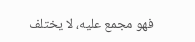فهو مجمع عليه، لا يختلف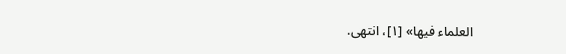العلماء فيها» [١]، انتهى.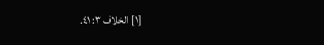[١] الخلاف ٣: ٤١.